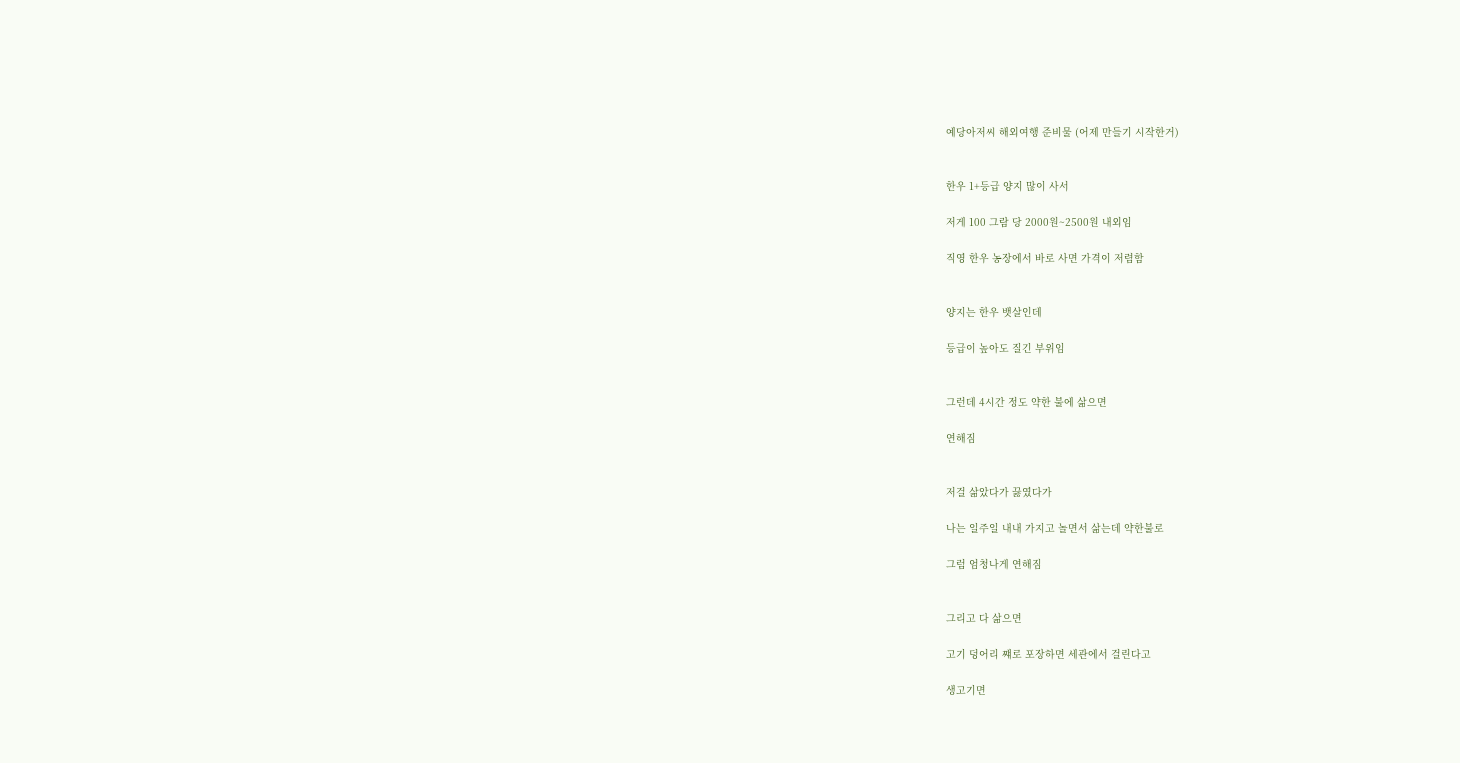예당아저씨 해외여행 준비물 (어제 만들기 시작한거)


한우 1+등급 양지 많이 사서

저게 100 그람 당 2000원~2500원 내외임

직영 한우 농장에서 바로 사면 가격이 저렴함


양지는 한우 뱃살인데

등급이 높아도 질긴 부위임


그런데 4시간 정도 약한 불에 삶으면

연해짐


저걸 삶았다가 끓였다가

나는 일주일 내내 가지고 놀면서 삶는데 약한불로

그럼 엄청나게 연해짐


그리고 다 삶으면

고기 덩어리 쨰로 포장하면 세관에서 걸린다고

생고기면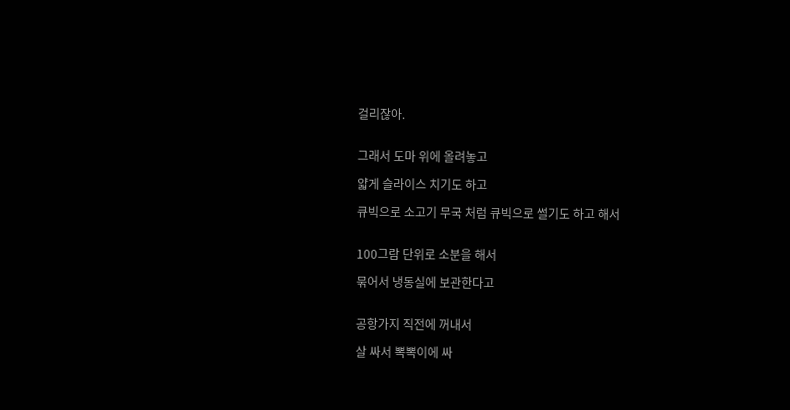걸리잖아.


그래서 도마 위에 올려놓고

얇게 슬라이스 치기도 하고

큐빅으로 소고기 무국 처럼 큐빅으로 썰기도 하고 해서


100그람 단위로 소분을 해서

묶어서 냉동실에 보관한다고


공항가지 직전에 꺼내서

살 싸서 뽁뽁이에 싸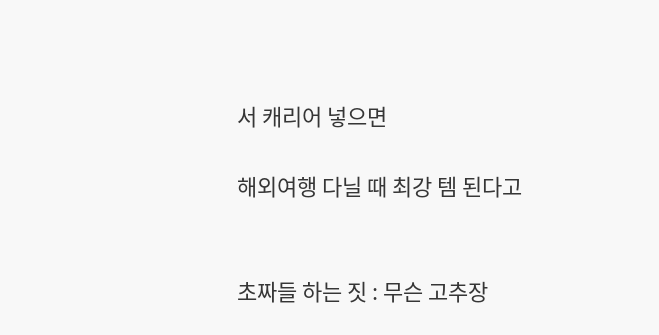서 캐리어 넣으면

해외여행 다닐 때 최강 템 된다고


초짜들 하는 짓 : 무슨 고추장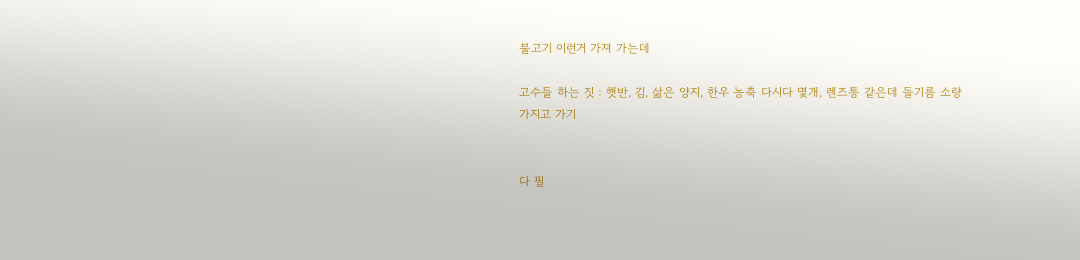불고기 이런거 가져 가는데

고수들 하는 짓 : 햇반, 김, 삶은 양지, 한우 농축 다시다 몇개, 렌즈통 같은데 들기름 소량 가지고 가기


다 필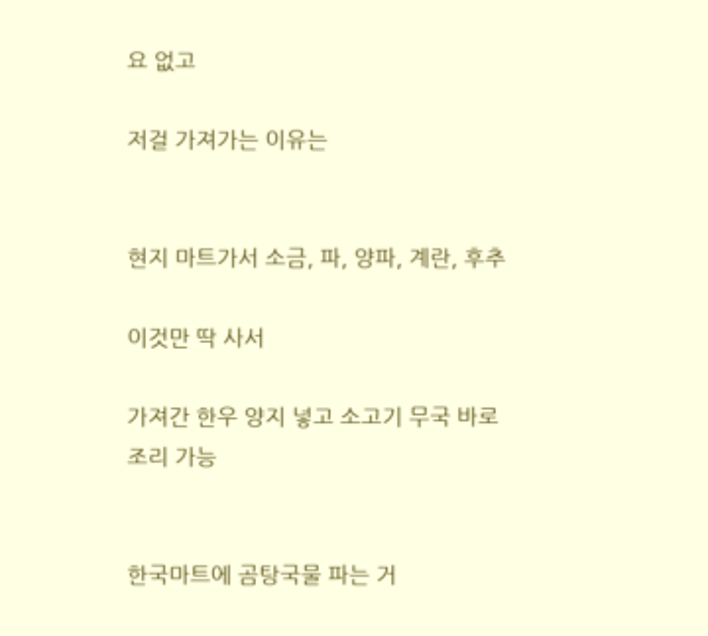요 없고

저걸 가져가는 이유는


현지 마트가서 소금, 파, 양파, 계란, 후추

이것만 딱 사서

가져간 한우 양지 넣고 소고기 무국 바로 조리 가능


한국마트에 곰탕국물 파는 거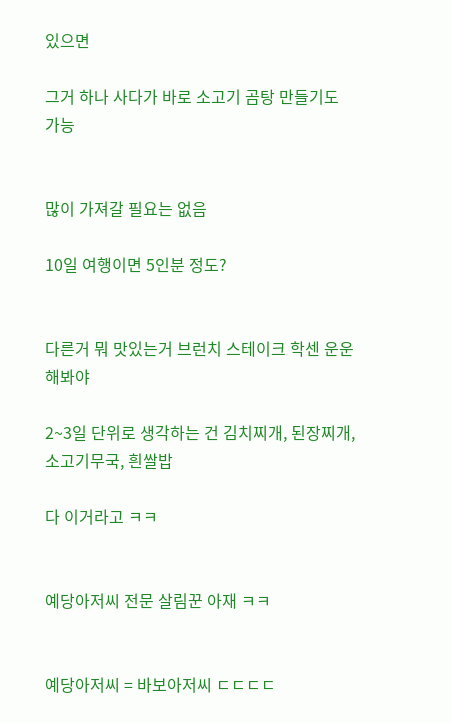있으면

그거 하나 사다가 바로 소고기 곰탕 만들기도 가능


많이 가져갈 필요는 없음

10일 여행이면 5인분 정도?


다른거 뭐 맛있는거 브런치 스테이크 학센 운운 해봐야

2~3일 단위로 생각하는 건 김치찌개, 된장찌개, 소고기무국, 흰쌀밥

다 이거라고 ㅋㅋ


예당아저씨 전문 살림꾼 아재 ㅋㅋ


예당아저씨 = 바보아저씨 ㄷㄷㄷㄷ